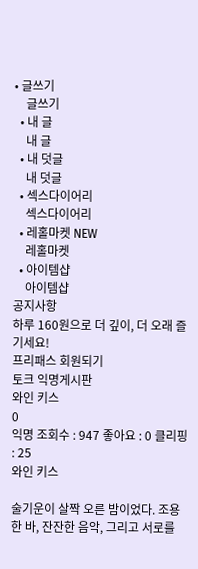• 글쓰기
    글쓰기
  • 내 글
    내 글
  • 내 덧글
    내 덧글
  • 섹스다이어리
    섹스다이어리
  • 레홀마켓 NEW
    레홀마켓
  • 아이템샵
    아이템샵
공지사항
하루 160원으로 더 깊이, 더 오래 즐기세요!
프리패스 회원되기
토크 익명게시판
와인 키스
0
익명 조회수 : 947 좋아요 : 0 클리핑 : 25
와인 키스

술기운이 살짝 오른 밤이었다. 조용한 바, 잔잔한 음악, 그리고 서로를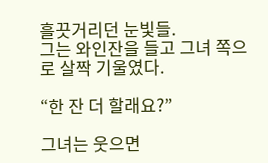흘끗거리던 눈빛들.
그는 와인잔을 들고 그녀 쪽으로 살짝 기울였다.

“한 잔 더 할래요?”

그녀는 웃으면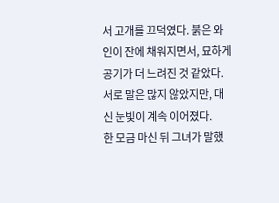서 고개를 끄덕였다. 붉은 와인이 잔에 채워지면서, 묘하게 공기가 더 느려진 것 같았다. 서로 말은 많지 않았지만, 대신 눈빛이 계속 이어졌다.
한 모금 마신 뒤 그녀가 말했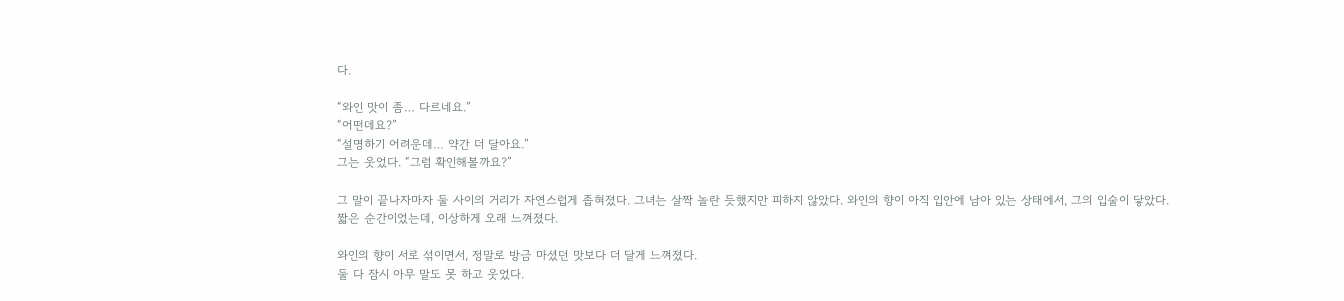다.

“와인 맛이 좀… 다르네요.”
“어떤데요?”
“설명하기 어려운데… 약간 더 달아요.”
그는 웃었다. “그럼 확인해볼까요?”

그 말이 끝나자마자 둘 사이의 거리가 자연스럽게 좁혀졌다. 그녀는 살짝 놀란 듯했지만 피하지 않았다. 와인의 향이 아직 입안에 남아 있는 상태에서, 그의 입술이 닿았다.
짧은 순간이었는데, 이상하게 오래 느껴졌다.

와인의 향이 서로 섞이면서, 정말로 방금 마셨던 맛보다 더 달게 느껴졌다.
둘 다 잠시 아무 말도 못 하고 웃었다.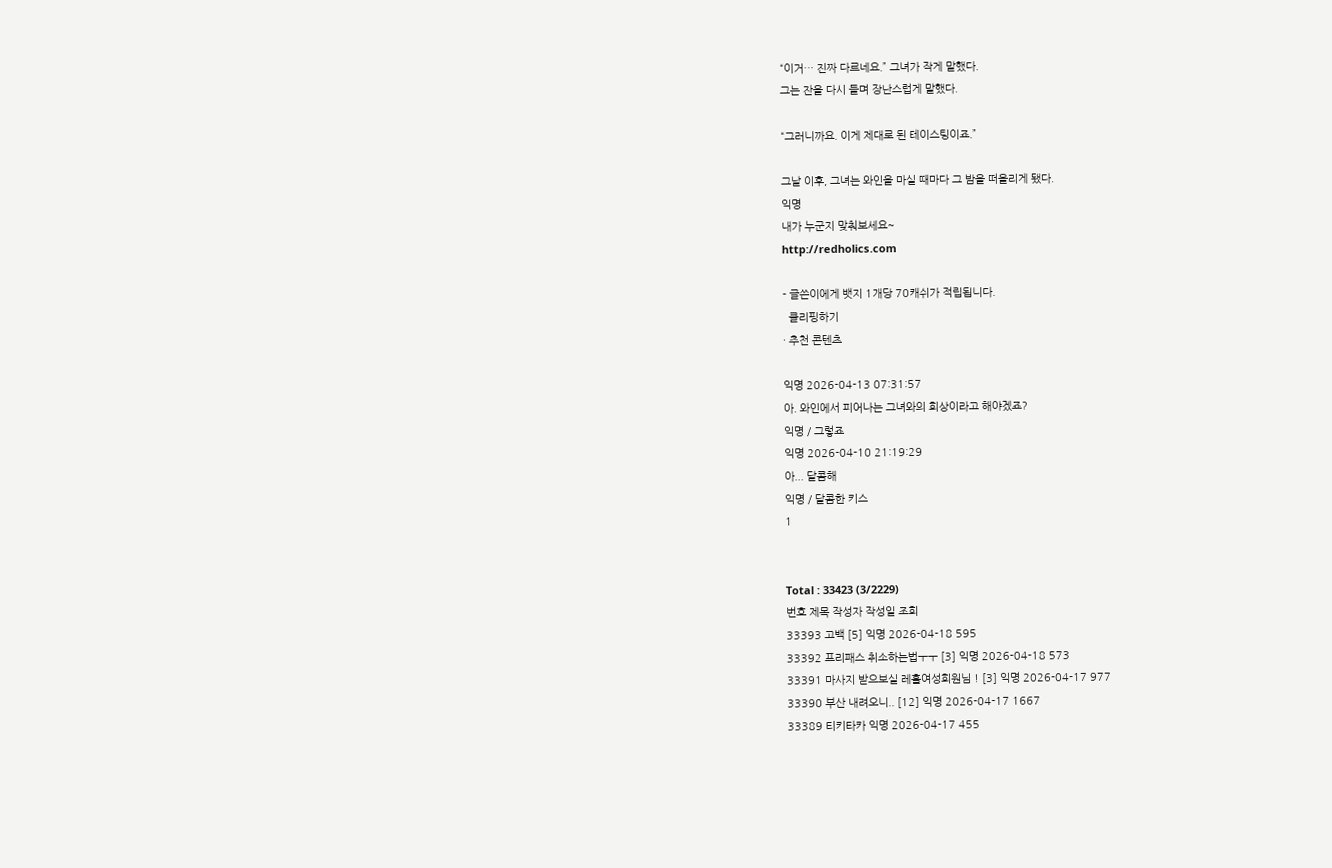“이거… 진짜 다르네요.” 그녀가 작게 말했다.
그는 잔을 다시 들며 장난스럽게 말했다.

“그러니까요. 이게 제대로 된 테이스팅이죠.”

그날 이후, 그녀는 와인을 마실 때마다 그 밤을 떠올리게 됐다.
익명
내가 누군지 맞춰보세요~
http://redholics.com

- 글쓴이에게 뱃지 1개당 70캐쉬가 적립됩니다.
  클리핑하기
· 추천 콘텐츠

익명 2026-04-13 07:31:57
아. 와인에서 피어나는 그녀와의 회상이라고 해야겠죠?
익명 / 그렇죠
익명 2026-04-10 21:19:29
아... 달콤해
익명 / 달콤한 키스
1


Total : 33423 (3/2229)
번호 제목 작성자 작성일 조회
33393 고백 [5] 익명 2026-04-18 595
33392 프리패스 취소하는법ㅜㅜ [3] 익명 2026-04-18 573
33391 마사지 받으보실 레홀여성회원님 ! [3] 익명 2026-04-17 977
33390 부산 내려오니.. [12] 익명 2026-04-17 1667
33389 티키타카 익명 2026-04-17 455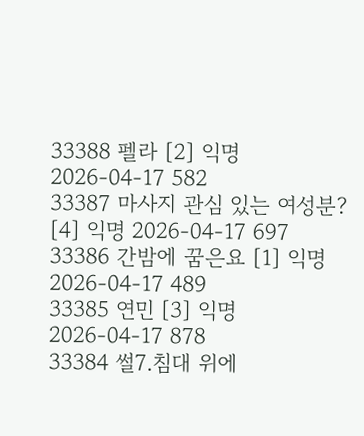33388 펠라 [2] 익명 2026-04-17 582
33387 마사지 관심 있는 여성분? [4] 익명 2026-04-17 697
33386 간밤에 꿈은요 [1] 익명 2026-04-17 489
33385 연민 [3] 익명 2026-04-17 878
33384 썰7.침대 위에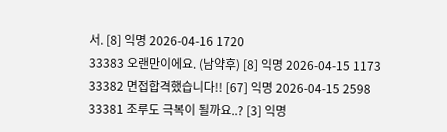서. [8] 익명 2026-04-16 1720
33383 오랜만이에요. (남약후) [8] 익명 2026-04-15 1173
33382 면접합격했습니다!! [67] 익명 2026-04-15 2598
33381 조루도 극복이 될까요..? [3] 익명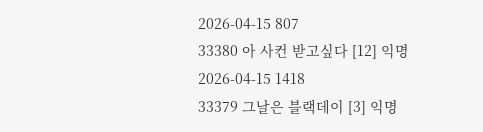2026-04-15 807
33380 아 사컨 받고싶다 [12] 익명 2026-04-15 1418
33379 그날은 블랙데이 [3] 익명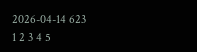2026-04-14 623
1 2 3 4 5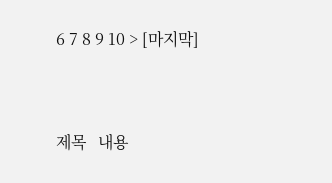6 7 8 9 10 > [마지막]


제목   내용